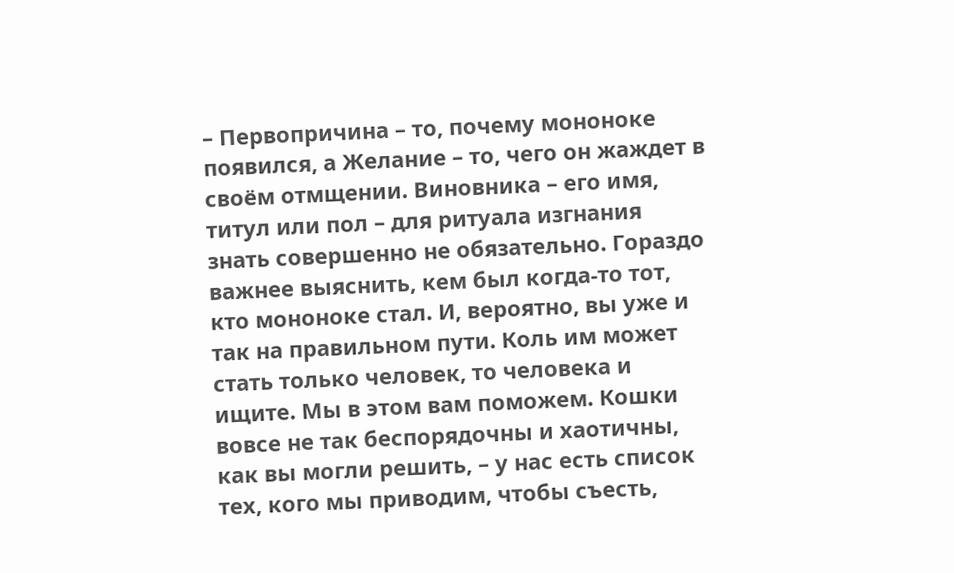– Первопричина – то, почему мононоке появился, а Желание – то, чего он жаждет в своём отмщении. Виновника – его имя, титул или пол – для ритуала изгнания знать совершенно не обязательно. Гораздо важнее выяснить, кем был когда-то тот, кто мононоке стал. И, вероятно, вы уже и так на правильном пути. Коль им может стать только человек, то человека и ищите. Мы в этом вам поможем. Кошки вовсе не так беспорядочны и хаотичны, как вы могли решить, – у нас есть список тех, кого мы приводим, чтобы съесть,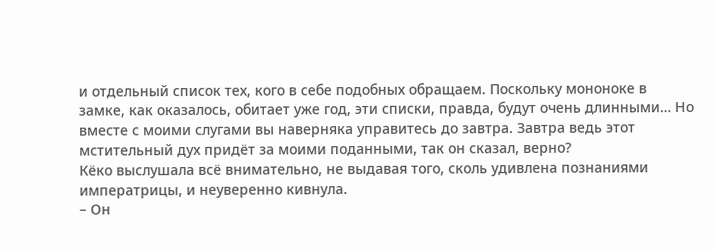и отдельный список тех, кого в себе подобных обращаем. Поскольку мононоке в замке, как оказалось, обитает уже год, эти списки, правда, будут очень длинными… Но вместе с моими слугами вы наверняка управитесь до завтра. Завтра ведь этот мстительный дух придёт за моими поданными, так он сказал, верно?
Кёко выслушала всё внимательно, не выдавая того, сколь удивлена познаниями императрицы, и неуверенно кивнула.
– Он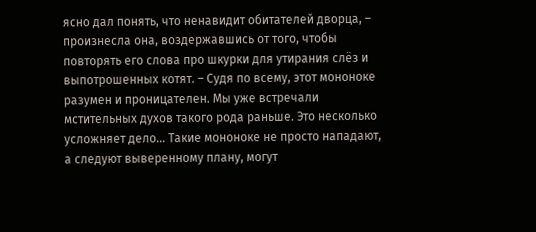ясно дал понять, что ненавидит обитателей дворца, – произнесла она, воздержавшись от того, чтобы повторять его слова про шкурки для утирания слёз и выпотрошенных котят. – Судя по всему, этот мононоке разумен и проницателен. Мы уже встречали мстительных духов такого рода раньше. Это несколько усложняет дело… Такие мононоке не просто нападают, а следуют выверенному плану, могут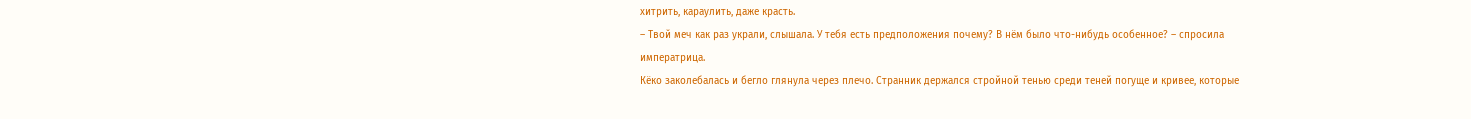хитрить, караулить, даже красть.
– Твой меч как раз украли, слышала. У тебя есть предположения почему? В нём было что-нибудь особенное? – спросила императрица.
Кёко заколебалась и бегло глянула через плечо. Странник держался стройной тенью среди теней погуще и кривее, которые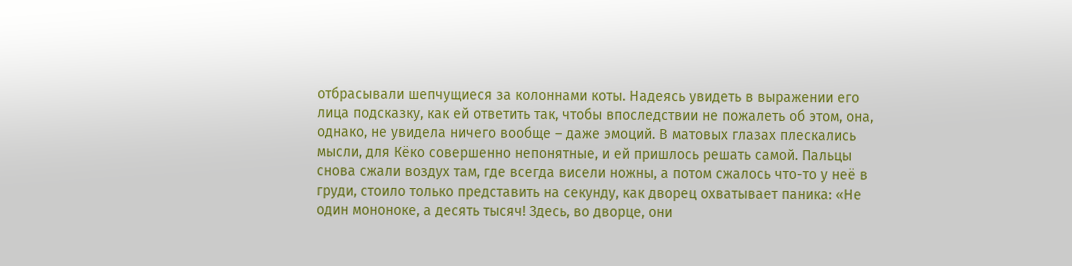отбрасывали шепчущиеся за колоннами коты. Надеясь увидеть в выражении его лица подсказку, как ей ответить так, чтобы впоследствии не пожалеть об этом, она, однако, не увидела ничего вообще – даже эмоций. В матовых глазах плескались мысли, для Кёко совершенно непонятные, и ей пришлось решать самой. Пальцы снова сжали воздух там, где всегда висели ножны, а потом сжалось что-то у неё в груди, стоило только представить на секунду, как дворец охватывает паника: «Не один мононоке, а десять тысяч! Здесь, во дворце, они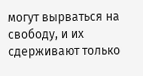могут вырваться на свободу, и их сдерживают только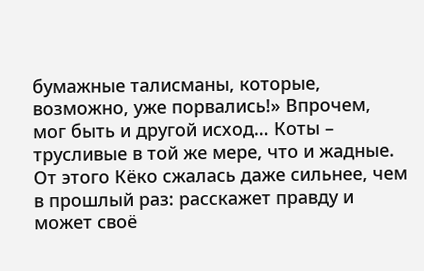бумажные талисманы, которые, возможно, уже порвались!» Впрочем, мог быть и другой исход… Коты – трусливые в той же мере, что и жадные. От этого Кёко сжалась даже сильнее, чем в прошлый раз: расскажет правду и может своё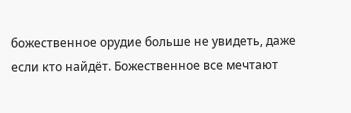божественное орудие больше не увидеть, даже если кто найдёт. Божественное все мечтают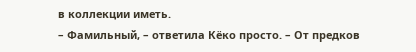в коллекции иметь.
– Фамильный, – ответила Кёко просто. – От предков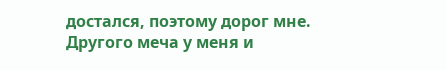достался, поэтому дорог мне. Другого меча у меня и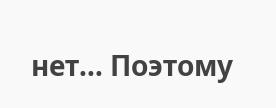нет… Поэтому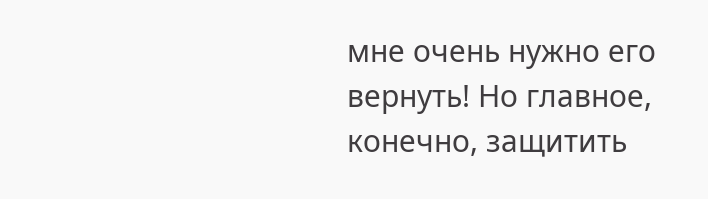мне очень нужно его вернуть! Но главное, конечно, защитить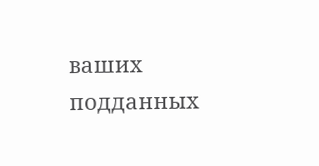ваших подданных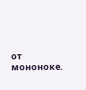от мононоке.